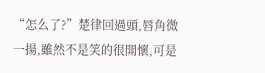“怎么了?”楚律回過頭,唇角微一揚,雖然不是笑的很開懷,可是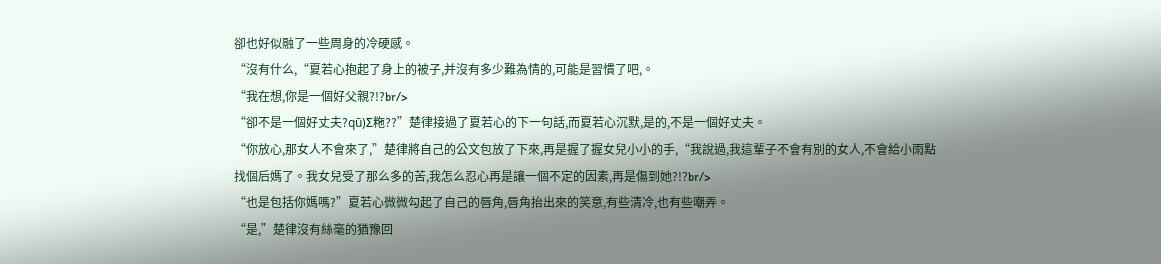卻也好似融了一些周身的冷硬感。
“沒有什么,“夏若心抱起了身上的被子,并沒有多少難為情的,可能是習慣了吧,。
“我在想,你是一個好父親?!?br/>
“卻不是一個好丈夫?qū)Σ粚??”楚律接過了夏若心的下一句話,而夏若心沉默,是的,不是一個好丈夫。
“你放心,那女人不會來了,”楚律將自己的公文包放了下來,再是握了握女兒小小的手,“我說過,我這輩子不會有別的女人,不會給小雨點找個后媽了。我女兒受了那么多的苦,我怎么忍心再是讓一個不定的因素,再是傷到她?!?br/>
“也是包括你媽嗎?”夏若心微微勾起了自己的唇角,唇角抬出來的笑意,有些清冷,也有些嘲弄。
“是,”楚律沒有絲毫的猶豫回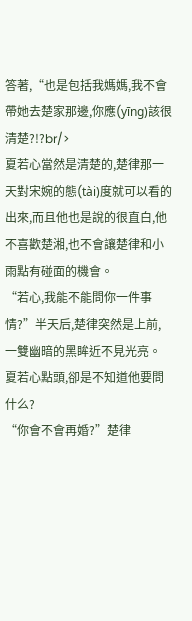答著,“也是包括我媽媽,我不會帶她去楚家那邊,你應(yīng)該很清楚?!?br/>
夏若心當然是清楚的,楚律那一天對宋婉的態(tài)度就可以看的出來,而且他也是說的很直白,他不喜歡楚湘,也不會讓楚律和小雨點有碰面的機會。
“若心,我能不能問你一件事情?”半天后,楚律突然是上前,一雙幽暗的黑眸近不見光亮。
夏若心點頭,卻是不知道他要問什么?
“你會不會再婚?”楚律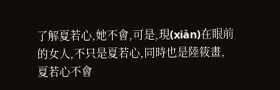了解夏若心,她不會,可是,現(xiàn)在眼前的女人,不只是夏若心,同時也是陸筱畫,夏若心不會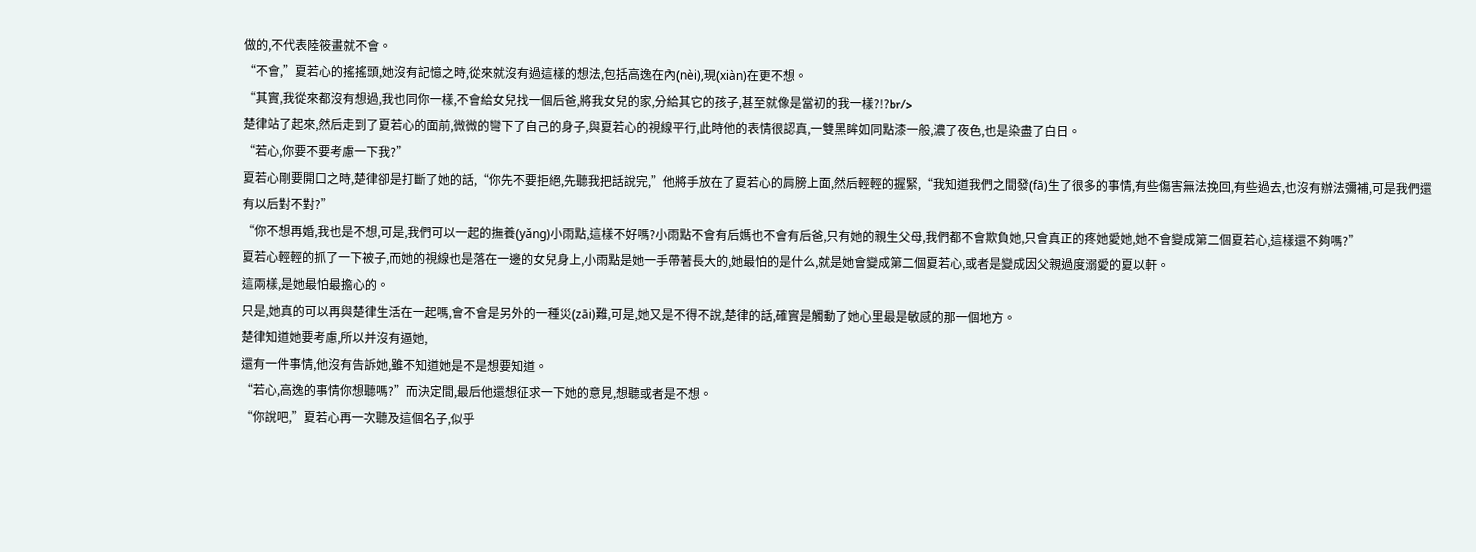做的,不代表陸筱畫就不會。
“不會,”夏若心的搖搖頭,她沒有記憶之時,從來就沒有過這樣的想法,包括高逸在內(nèi),現(xiàn)在更不想。
“其實,我從來都沒有想過,我也同你一樣,不會給女兒找一個后爸,將我女兒的家,分給其它的孩子,甚至就像是當初的我一樣?!?br/>
楚律站了起來,然后走到了夏若心的面前,微微的彎下了自己的身子,與夏若心的視線平行,此時他的表情很認真,一雙黑眸如同點漆一般,濃了夜色,也是染盡了白日。
“若心,你要不要考慮一下我?”
夏若心剛要開口之時,楚律卻是打斷了她的話,“你先不要拒絕,先聽我把話說完,”他將手放在了夏若心的肩膀上面,然后輕輕的握緊,“我知道我們之間發(fā)生了很多的事情,有些傷害無法挽回,有些過去,也沒有辦法彌補,可是我們還有以后對不對?”
“你不想再婚,我也是不想,可是,我們可以一起的撫養(yǎng)小雨點,這樣不好嗎?小雨點不會有后媽也不會有后爸,只有她的親生父母,我們都不會欺負她,只會真正的疼她愛她,她不會變成第二個夏若心,這樣還不夠嗎?”
夏若心輕輕的抓了一下被子,而她的視線也是落在一邊的女兒身上,小雨點是她一手帶著長大的,她最怕的是什么,就是她會變成第二個夏若心,或者是變成因父親過度溺愛的夏以軒。
這兩樣,是她最怕最擔心的。
只是,她真的可以再與楚律生活在一起嗎,會不會是另外的一種災(zāi)難,可是,她又是不得不說,楚律的話,確實是觸動了她心里最是敏感的那一個地方。
楚律知道她要考慮,所以并沒有逼她,
還有一件事情,他沒有告訴她,雖不知道她是不是想要知道。
“若心,高逸的事情你想聽嗎?”而決定間,最后他還想征求一下她的意見,想聽或者是不想。
“你說吧,”夏若心再一次聽及這個名子,似乎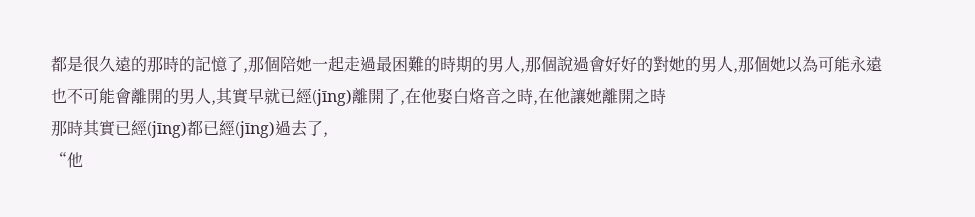都是很久遠的那時的記憶了,那個陪她一起走過最困難的時期的男人,那個說過會好好的對她的男人,那個她以為可能永遠也不可能會離開的男人,其實早就已經(jīng)離開了,在他娶白烙音之時,在他讓她離開之時
那時其實已經(jīng)都已經(jīng)過去了,
“他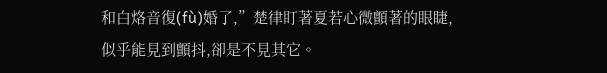和白烙音復(fù)婚了,”楚律盯著夏若心微顫著的眼睫,似乎能見到顫抖,卻是不見其它。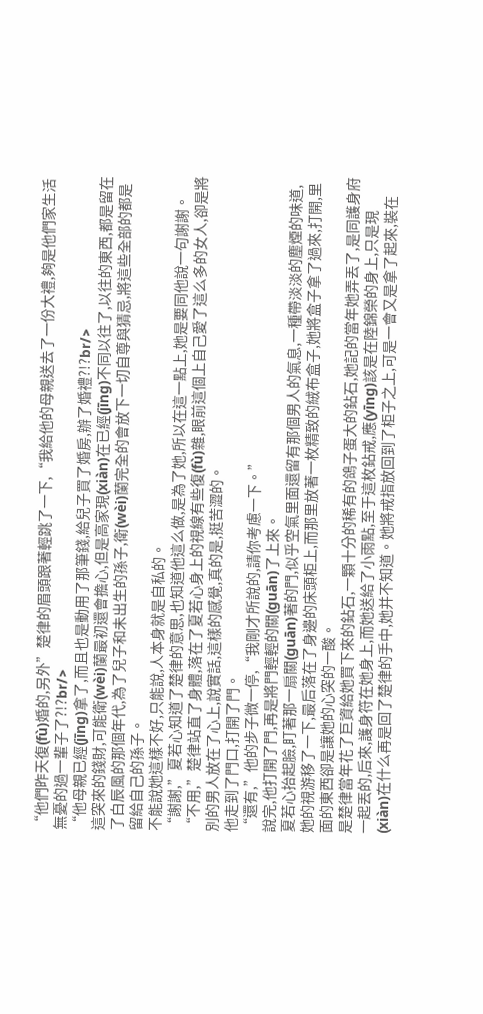“他們昨天復(fù)婚的,另外”楚律的眉頭跟著輕跳了一下,“我給他的母親送去了一份大禮,夠是他們家生活無憂的過一輩子了?!?br/>
“他母親已經(jīng)拿了,而且也是動用了那筆錢,給兒子買了婚房,辦了婚禮?!?br/>
這突來的錢財,可能衛(wèi)蘭最初還會擔心,但是高家現(xiàn)在已經(jīng)不同以往了,以往的東西,都是留在了白辰風的那個年代,為了兒子和未出生的孫子,衛(wèi)蘭完全的會放下一切自尊與猜忌,將這些全部的都是留給自己的孫子。
不能說她這樣不好,只能說,人本身就是自私的。
“謝謝,”夏若心知道了楚律的意思,也知道他這么做,是為了她,所以在這一點上,她是要同他說一句謝謝。
“不用,”楚律站直了身體,落在了夏若心身上的視線有些復(fù)雜,眼前這個上自己愛了這么多的女人,卻是將別的男人放在了心上,說實話,這樣的感覺,真的是,挺苦澀的。
他走到了門口,打開了門。
“還有,”他的步子微一停,“我剛才所說的,請你考慮一下。”
說完,他打開了門,再是將門輕輕的關(guān)了上來。
夏若心抬起臉,盯著那一扇關(guān)著的門,似乎空氣里面還留有那個男人的氣息,一種帶淡淡的塵煙的味道,她的視游移了一下,最后落在了身邊的床頭柜上,而那里放著一枚精致的絨布盒子,她將盒子拿了過來,打開,里面的東西卻是讓她的心突的一酸。
是楚律當年花了巨資給她買下來的鉆石,一顆十分的稀有的鴿子蛋大的鉆石,她記的當年她弄丟了,是同護身府一起丟的,后來,護身符在她身上,而她送給了小雨點,至于這枚鉆戒,應(yīng)該是在陸錦榮的身上,只是現(xiàn)在什么再是回了楚律的手中,她并不知道。她將戒指放回到了柜子之上,可是一會又是拿了起來,裝在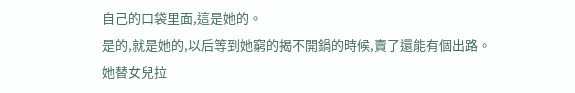自己的口袋里面,這是她的。
是的,就是她的,以后等到她窮的揭不開鍋的時候,賣了還能有個出路。
她替女兒拉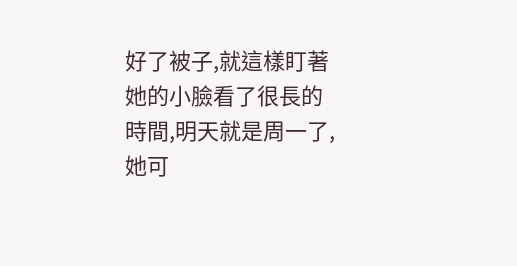好了被子,就這樣盯著她的小臉看了很長的時間,明天就是周一了,她可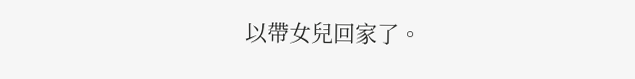以帶女兒回家了。